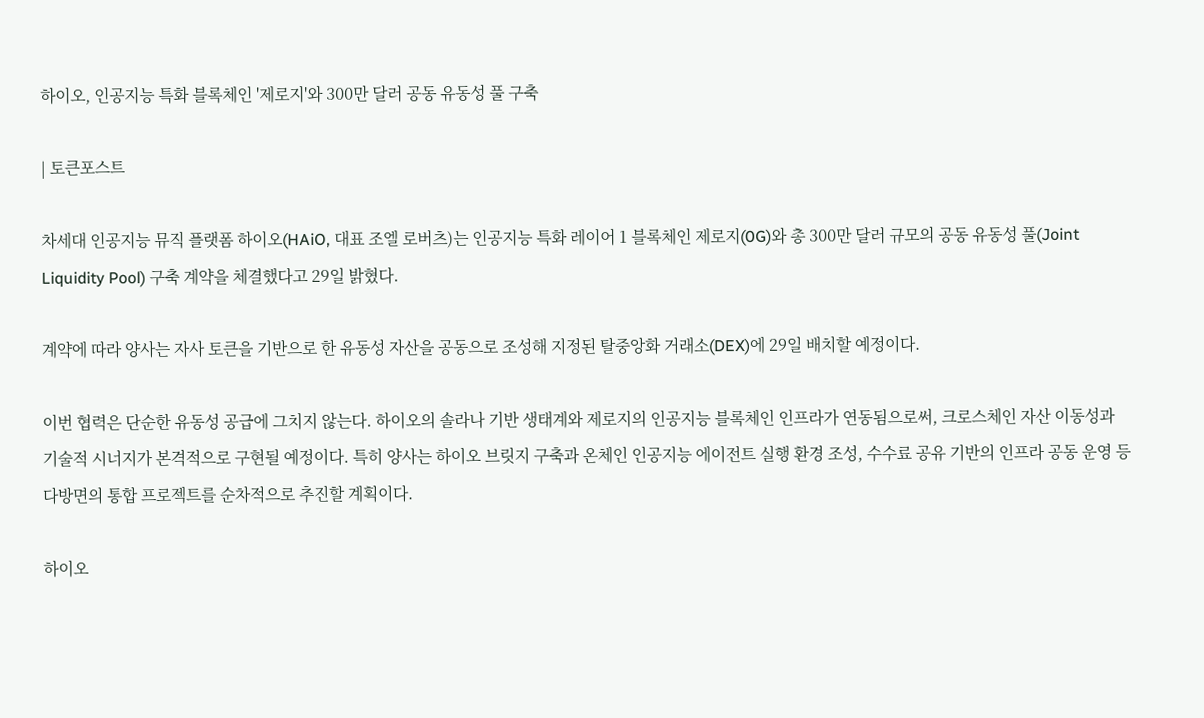하이오, 인공지능 특화 블록체인 '제로지'와 300만 달러 공동 유동성 풀 구축

| 토큰포스트

차세대 인공지능 뮤직 플랫폼 하이오(HAiO, 대표 조엘 로버츠)는 인공지능 특화 레이어 1 블록체인 제로지(0G)와 총 300만 달러 규모의 공동 유동성 풀(Joint Liquidity Pool) 구축 계약을 체결했다고 29일 밝혔다.

계약에 따라 양사는 자사 토큰을 기반으로 한 유동성 자산을 공동으로 조성해 지정된 탈중앙화 거래소(DEX)에 29일 배치할 예정이다.

이번 협력은 단순한 유동성 공급에 그치지 않는다. 하이오의 솔라나 기반 생태계와 제로지의 인공지능 블록체인 인프라가 연동됨으로써, 크로스체인 자산 이동성과 기술적 시너지가 본격적으로 구현될 예정이다. 특히 양사는 하이오 브릿지 구축과 온체인 인공지능 에이전트 실행 환경 조성, 수수료 공유 기반의 인프라 공동 운영 등 다방면의 통합 프로젝트를 순차적으로 추진할 계획이다.

하이오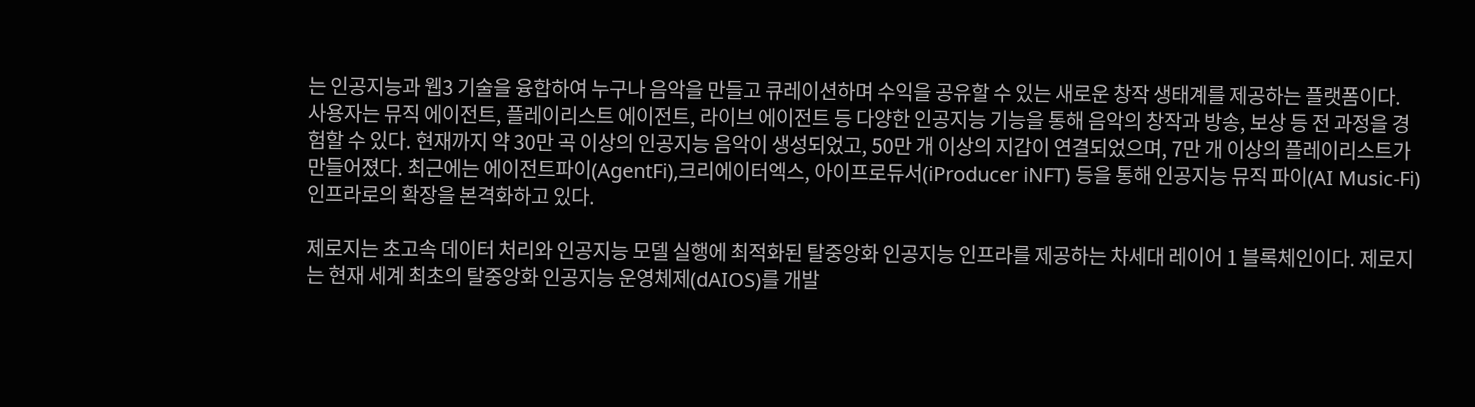는 인공지능과 웹3 기술을 융합하여 누구나 음악을 만들고 큐레이션하며 수익을 공유할 수 있는 새로운 창작 생태계를 제공하는 플랫폼이다. 사용자는 뮤직 에이전트, 플레이리스트 에이전트, 라이브 에이전트 등 다양한 인공지능 기능을 통해 음악의 창작과 방송, 보상 등 전 과정을 경험할 수 있다. 현재까지 약 30만 곡 이상의 인공지능 음악이 생성되었고, 50만 개 이상의 지갑이 연결되었으며, 7만 개 이상의 플레이리스트가 만들어졌다. 최근에는 에이전트파이(AgentFi),크리에이터엑스, 아이프로듀서(iProducer iNFT) 등을 통해 인공지능 뮤직 파이(AI Music-Fi) 인프라로의 확장을 본격화하고 있다.

제로지는 초고속 데이터 처리와 인공지능 모델 실행에 최적화된 탈중앙화 인공지능 인프라를 제공하는 차세대 레이어 1 블록체인이다. 제로지는 현재 세계 최초의 탈중앙화 인공지능 운영체제(dAIOS)를 개발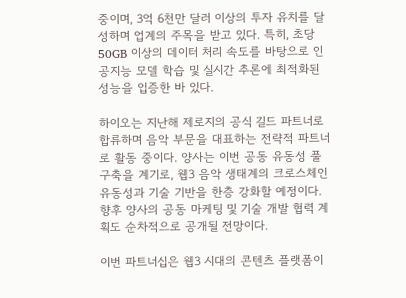중이며, 3억 6천만 달러 이상의 투자 유치를 달성하며 업계의 주목을 받고 있다. 특히, 초당 50GB 이상의 데이터 처리 속도를 바탕으로 인공지능 모델 학습 및 실시간 추론에 최적화된 성능을 입증한 바 있다.

하이오는 지난해 제로지의 공식 길드 파트너로 합류하며 음악 부문을 대표하는 전략적 파트너로 활동 중이다. 양사는 이번 공동 유동성 풀 구축을 계기로, 웹3 음악 생태계의 크로스체인 유동성과 기술 기반을 한층 강화할 예정이다. 향후 양사의 공동 마케팅 및 기술 개발 협력 계획도 순차적으로 공개될 전망이다.

이번 파트너십은 웹3 시대의 콘텐츠 플랫폼이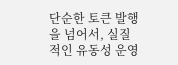단순한 토큰 발행을 넘어서, 실질적인 유동성 운영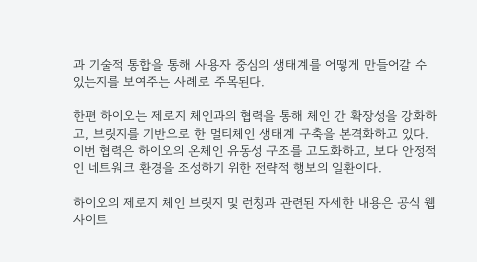과 기술적 통합을 통해 사용자 중심의 생태계를 어떻게 만들어갈 수 있는지를 보여주는 사례로 주목된다.

한편 하이오는 제로지 체인과의 협력을 통해 체인 간 확장성을 강화하고, 브릿지를 기반으로 한 멀티체인 생태계 구축을 본격화하고 있다. 이번 협력은 하이오의 온체인 유동성 구조를 고도화하고, 보다 안정적인 네트워크 환경을 조성하기 위한 전략적 행보의 일환이다.

하이오의 제로지 체인 브릿지 및 런칭과 관련된 자세한 내용은 공식 웹사이트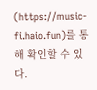(https://music-fi.haio.fun)를 통해 확인할 수 있다.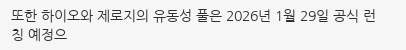또한 하이오와 제로지의 유동성 풀은 2026년 1월 29일 공식 런칭 예정으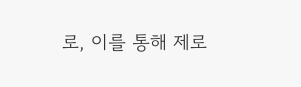로, 이를 통해 제로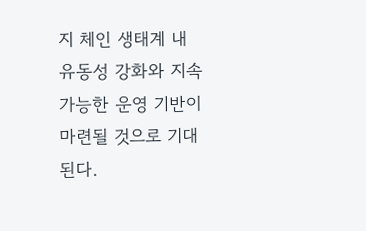지 체인 생태계 내 유동성 강화와 지속 가능한 운영 기반이 마련될 것으로 기대된다.